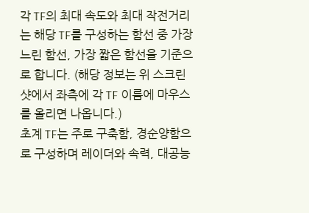각 TF의 최대 속도와 최대 작전거리는 해당 TF를 구성하는 함선 중 가장 느린 함선, 가장 짧은 함선을 기준으로 합니다. (해당 정보는 위 스크린샷에서 좌측에 각 TF 이름에 마우스를 올리면 나옵니다.)
초계 TF는 주로 구축함, 경순양함으로 구성하며 레이더와 속력, 대공능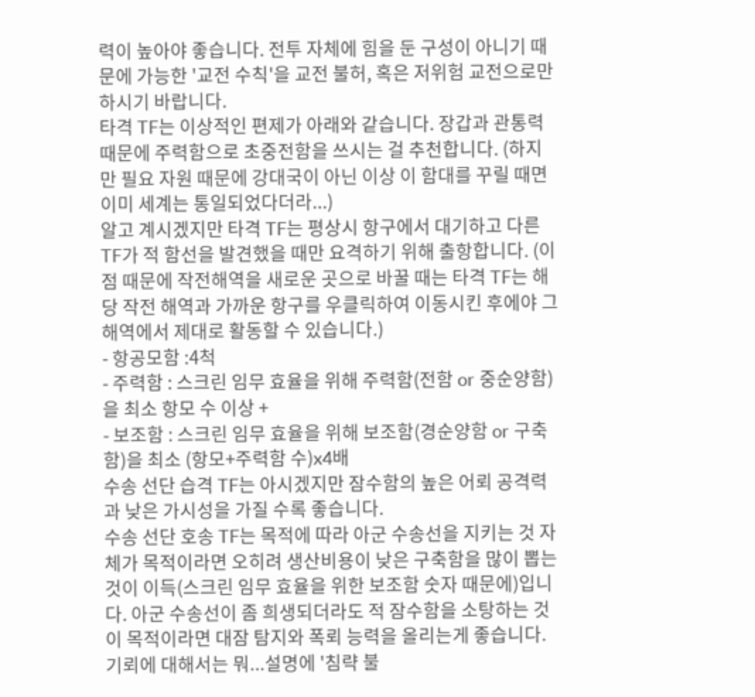력이 높아야 좋습니다. 전투 자체에 힘을 둔 구성이 아니기 때문에 가능한 '교전 수칙'을 교전 불허, 혹은 저위험 교전으로만 하시기 바랍니다.
타격 TF는 이상적인 편제가 아래와 같습니다. 장갑과 관통력 때문에 주력함으로 초중전함을 쓰시는 걸 추천합니다. (하지만 필요 자원 때문에 강대국이 아닌 이상 이 함대를 꾸릴 때면 이미 세계는 통일되었다더라...)
알고 계시겠지만 타격 TF는 평상시 항구에서 대기하고 다른 TF가 적 함선을 발견했을 때만 요격하기 위해 출항합니다. (이점 때문에 작전해역을 새로운 곳으로 바꿀 때는 타격 TF는 해당 작전 해역과 가까운 항구를 우클릭하여 이동시킨 후에야 그 해역에서 제대로 활동할 수 있습니다.)
- 항공모함 :4척
- 주력함 : 스크린 임무 효율을 위해 주력함(전함 or 중순양함)을 최소 항모 수 이상 +
- 보조함 : 스크린 임무 효율을 위해 보조함(경순양함 or 구축함)을 최소 (항모+주력함 수)x4배
수송 선단 습격 TF는 아시겠지만 잠수함의 높은 어뢰 공격력과 낮은 가시성을 가질 수록 좋습니다.
수송 선단 호송 TF는 목적에 따라 아군 수송선을 지키는 것 자체가 목적이라면 오히려 생산비용이 낮은 구축함을 많이 뽑는 것이 이득(스크린 임무 효율을 위한 보조함 숫자 때문에)입니다. 아군 수송선이 좀 희생되더라도 적 잠수함을 소탕하는 것이 목적이라면 대잠 탐지와 폭뢰 능력을 올리는게 좋습니다.
기뢰에 대해서는 뭐...설명에 '침략 불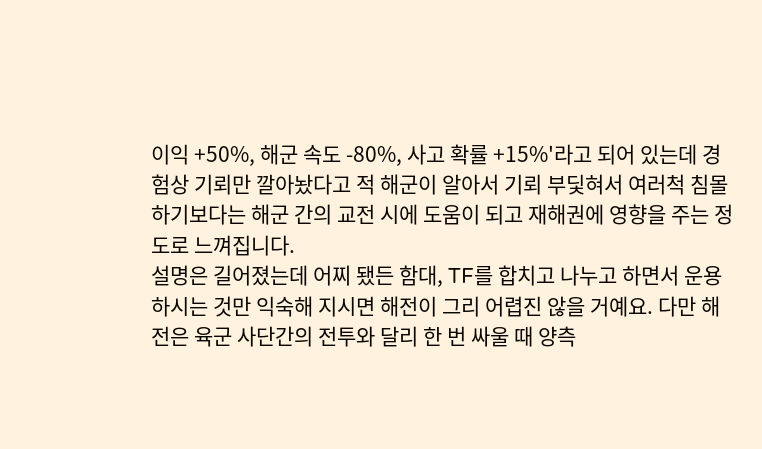이익 +50%, 해군 속도 -80%, 사고 확률 +15%'라고 되어 있는데 경험상 기뢰만 깔아놨다고 적 해군이 알아서 기뢰 부딫혀서 여러척 침몰하기보다는 해군 간의 교전 시에 도움이 되고 재해권에 영향을 주는 정도로 느껴집니다.
설명은 길어졌는데 어찌 됐든 함대, TF를 합치고 나누고 하면서 운용하시는 것만 익숙해 지시면 해전이 그리 어렵진 않을 거예요. 다만 해전은 육군 사단간의 전투와 달리 한 번 싸울 때 양측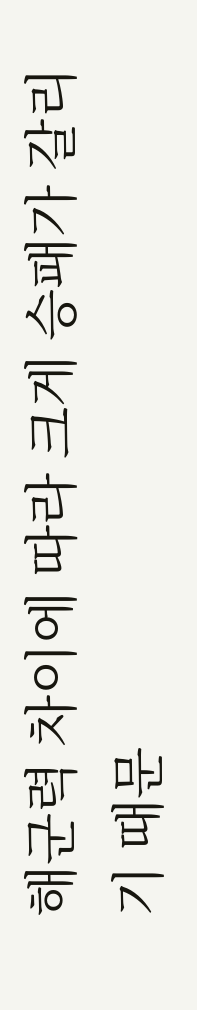해군력 차이에 따라 크게 승패가 갈리기 때문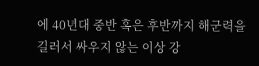에 40년대 중반 혹은 후반까지 해군력을 길러서 싸우지 않는 이상 강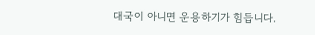대국이 아니면 운용하기가 힘듭니다.